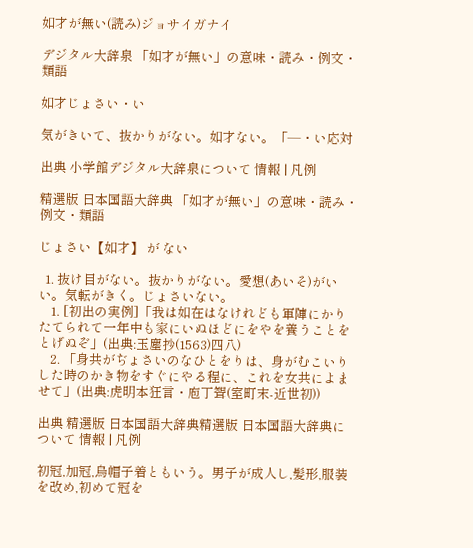如才が無い(読み)ジョサイガナイ

デジタル大辞泉 「如才が無い」の意味・読み・例文・類語

如才じょさい・い

気がきいて、抜かりがない。如才ない。「―・い応対

出典 小学館デジタル大辞泉について 情報 | 凡例

精選版 日本国語大辞典 「如才が無い」の意味・読み・例文・類語

じょさい【如才】 が ない

  1. 抜け目がない。抜かりがない。愛想(あいそ)がいい。気転がきく。じょさいない。
    1. [初出の実例]「我は如在はなけれども軍陣にかりたてられて一年中も家にいぬほどにをやを養うことをとげぬぞ」(出典:玉塵抄(1563)四八)
    2. 「身共がぢょさいのなひとをりは、身がむこいりした時のかき物をすぐにやる程に、これを女共によませて」(出典:虎明本狂言・庖丁聟(室町末‐近世初))

出典 精選版 日本国語大辞典精選版 日本国語大辞典について 情報 | 凡例

初冠,加冠,烏帽子着ともいう。男子が成人し,髪形,服装を改め,初めて冠を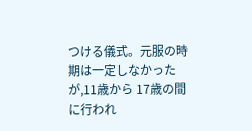つける儀式。元服の時期は一定しなかったが,11歳から 17歳の間に行われ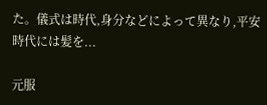た。儀式は時代,身分などによって異なり,平安時代には髪を...

元服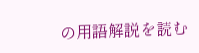の用語解説を読む